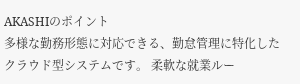AKASHIのポイント
多様な勤務形態に対応できる、勤怠管理に特化したクラウド型システムです。 柔軟な就業ルー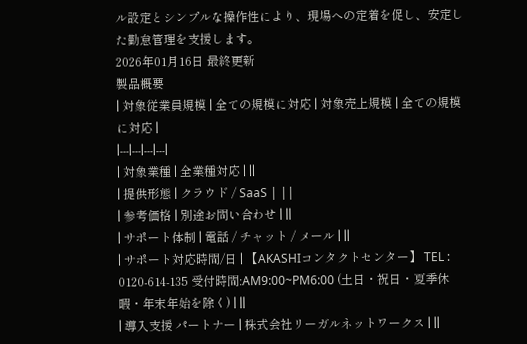ル設定とシンプルな操作性により、現場への定着を促し、安定した勤怠管理を支援します。
2026年01月16日 最終更新
製品概要
| 対象従業員規模 | 全ての規模に対応 | 対象売上規模 | 全ての規模に対応 |
|---|---|---|---|
| 対象業種 | 全業種対応 | ||
| 提供形態 | クラウド / SaaS | ||
| 参考価格 | 別途お問い合わせ | ||
| サポート体制 | 電話 / チャット / メール | ||
| サポート対応時間/日 | 【AKASHIコンタクトセンター】 TEL : 0120-614-135 受付時間:AM9:00~PM6:00 (土日・祝日・夏季休暇・年末年始を除く) | ||
| 導入支援 パートナー | 株式会社リーガルネットワークス | ||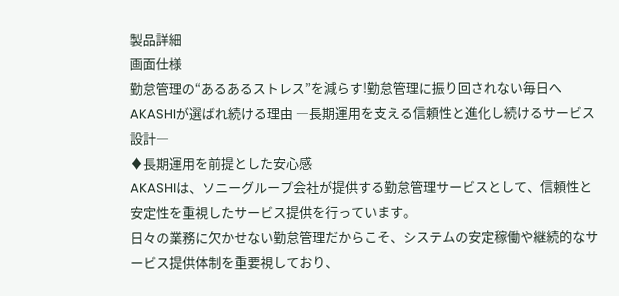製品詳細
画面仕様
勤怠管理の“あるあるストレス”を減らす!勤怠管理に振り回されない毎日へ
AKASHIが選ばれ続ける理由 ―長期運用を支える信頼性と進化し続けるサービス設計―
♦長期運用を前提とした安心感
AKASHIは、ソニーグループ会社が提供する勤怠管理サービスとして、信頼性と安定性を重視したサービス提供を行っています。
日々の業務に欠かせない勤怠管理だからこそ、システムの安定稼働や継続的なサービス提供体制を重要視しており、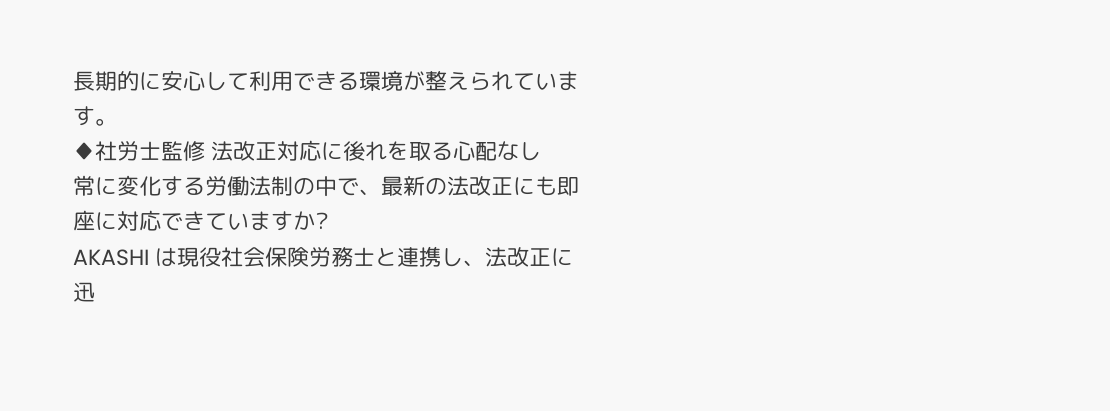長期的に安心して利用できる環境が整えられています。
♦社労士監修 法改正対応に後れを取る心配なし
常に変化する労働法制の中で、最新の法改正にも即座に対応できていますか?
AKASHI は現役社会保険労務士と連携し、法改正に迅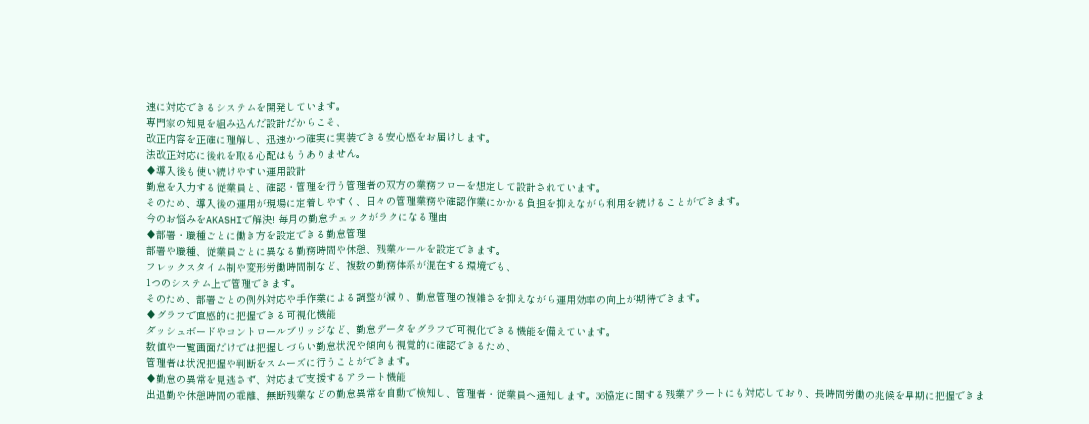速に対応できるシステムを開発しています。
専門家の知見を組み込んだ設計だからこそ、
改正内容を正確に理解し、迅速かつ確実に実装できる安心感をお届けします。
法改正対応に後れを取る心配はもうありません。
♦導入後も使い続けやすい運用設計
勤怠を入力する従業員と、確認・管理を行う管理者の双方の業務フローを想定して設計されています。
そのため、導入後の運用が現場に定着しやすく、日々の管理業務や確認作業にかかる負担を抑えながら利用を続けることができます。
今のお悩みをAKASHIで解決! 毎月の勤怠チェックがラクになる理由
♦部署・職種ごとに働き方を設定できる勤怠管理
部署や職種、従業員ごとに異なる勤務時間や休憩、残業ルールを設定できます。
フレックスタイム制や変形労働時間制など、複数の勤務体系が混在する環境でも、
1つのシステム上で管理できます。
そのため、部署ごとの例外対応や手作業による調整が減り、勤怠管理の複雑さを抑えながら運用効率の向上が期待できます。
♦グラフで直感的に把握できる可視化機能
ダッシュボードやコントロールブリッジなど、勤怠データをグラフで可視化できる機能を備えています。
数値や一覧画面だけでは把握しづらい勤怠状況や傾向も視覚的に確認できるため、
管理者は状況把握や判断をスムーズに行うことができます。
♦勤怠の異常を見逃さず、対応まで支援するアラート機能
出退勤や休憩時間の乖離、無断残業などの勤怠異常を自動で検知し、管理者・従業員へ通知します。36協定に関する残業アラートにも対応しており、長時間労働の兆候を早期に把握できま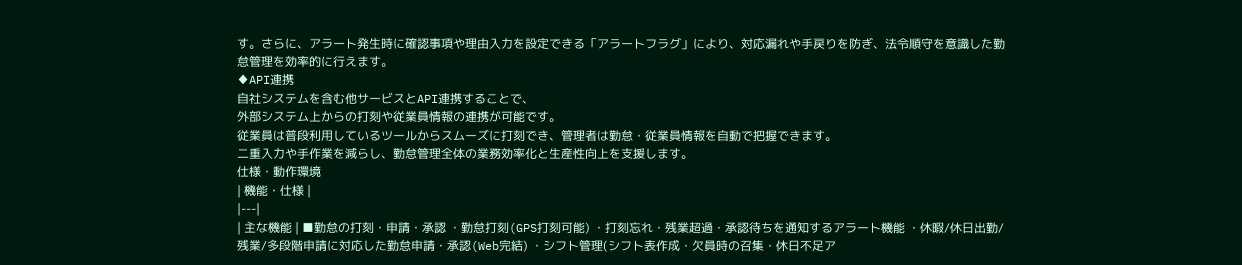す。さらに、アラート発生時に確認事項や理由入力を設定できる「アラートフラグ」により、対応漏れや手戻りを防ぎ、法令順守を意識した勤怠管理を効率的に行えます。
♦API連携
自社システムを含む他サービスとAPI連携することで、
外部システム上からの打刻や従業員情報の連携が可能です。
従業員は普段利用しているツールからスムーズに打刻でき、管理者は勤怠・従業員情報を自動で把握できます。
二重入力や手作業を減らし、勤怠管理全体の業務効率化と生産性向上を支援します。
仕様・動作環境
| 機能・仕様 |
|---|
| 主な機能 | ■勤怠の打刻・申請・承認 ・勤怠打刻(GPS打刻可能) ・打刻忘れ・残業超過・承認待ちを通知するアラート機能 ・休暇/休日出勤/残業/多段階申請に対応した勤怠申請・承認(Web完結) ・シフト管理(シフト表作成・欠員時の召集・休日不足ア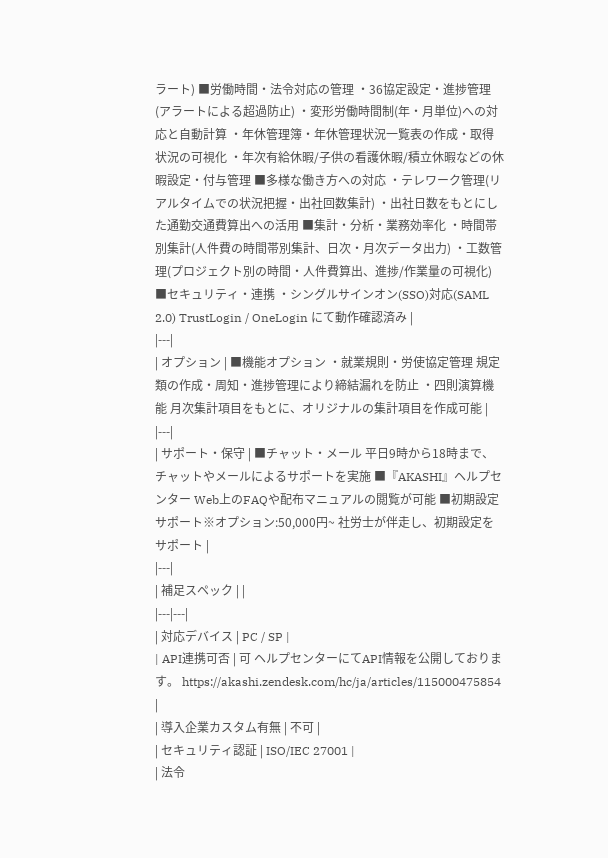ラート) ■労働時間・法令対応の管理 ・36協定設定・進捗管理(アラートによる超過防止) ・変形労働時間制(年・月単位)への対応と自動計算 ・年休管理簿・年休管理状況一覧表の作成・取得状況の可視化 ・年次有給休暇/子供の看護休暇/積立休暇などの休暇設定・付与管理 ■多様な働き方への対応 ・テレワーク管理(リアルタイムでの状況把握・出社回数集計) ・出社日数をもとにした通勤交通費算出への活用 ■集計・分析・業務効率化 ・時間帯別集計(人件費の時間帯別集計、日次・月次データ出力) ・工数管理(プロジェクト別の時間・人件費算出、進捗/作業量の可視化) ■セキュリティ・連携 ・シングルサインオン(SSO)対応(SAML 2.0) TrustLogin / OneLogin にて動作確認済み |
|---|
| オプション | ■機能オプション ・就業規則・労使協定管理 規定類の作成・周知・進捗管理により締結漏れを防止 ・四則演算機能 月次集計項目をもとに、オリジナルの集計項目を作成可能 |
|---|
| サポート・保守 | ■チャット・メール 平日9時から18時まで、チャットやメールによるサポートを実施 ■『AKASHI』ヘルプセンター Web上のFAQや配布マニュアルの閲覧が可能 ■初期設定サポート※オプション:50,000円~ 社労士が伴走し、初期設定をサポート |
|---|
| 補足スペック | |
|---|---|
| 対応デバイス | PC / SP |
| API連携可否 | 可 ヘルプセンターにてAPI情報を公開しております。 https://akashi.zendesk.com/hc/ja/articles/115000475854 |
| 導入企業カスタム有無 | 不可 |
| セキュリティ認証 | ISO/IEC 27001 |
| 法令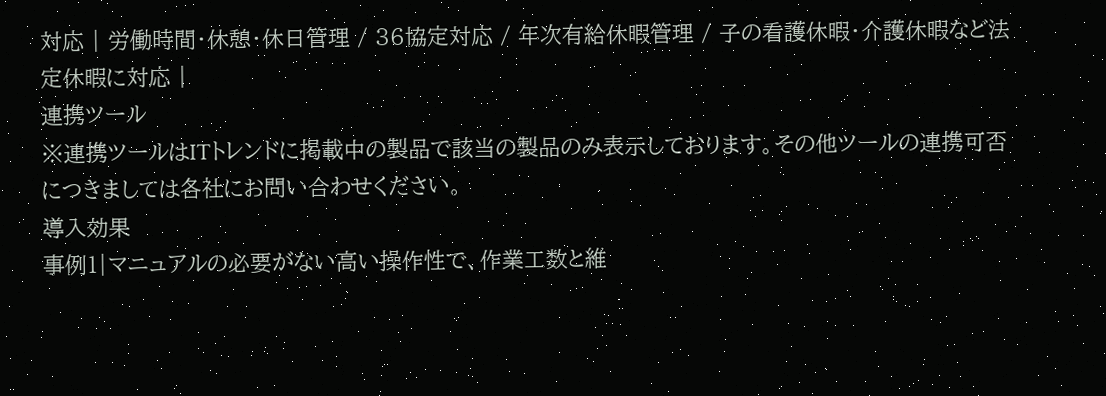対応 | 労働時間・休憩・休日管理 / 36協定対応 / 年次有給休暇管理 / 子の看護休暇・介護休暇など法定休暇に対応 |
連携ツール
※連携ツールはITトレンドに掲載中の製品で該当の製品のみ表示しております。その他ツールの連携可否につきましては各社にお問い合わせください。
導入効果
事例1|マニュアルの必要がない高い操作性で、作業工数と維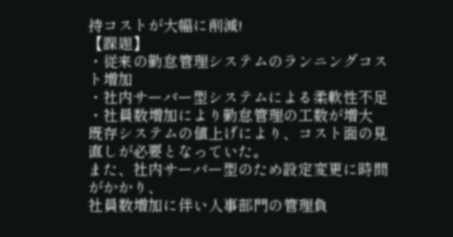持コストが大幅に削減!
【課題】
・従来の勤怠管理システムのランニングコスト増加
・社内サーバー型システムによる柔軟性不足
・社員数増加により勤怠管理の工数が増大
既存システムの値上げにより、コスト面の見直しが必要となっていた。
また、社内サーバー型のため設定変更に時間がかかり、
社員数増加に伴い人事部門の管理負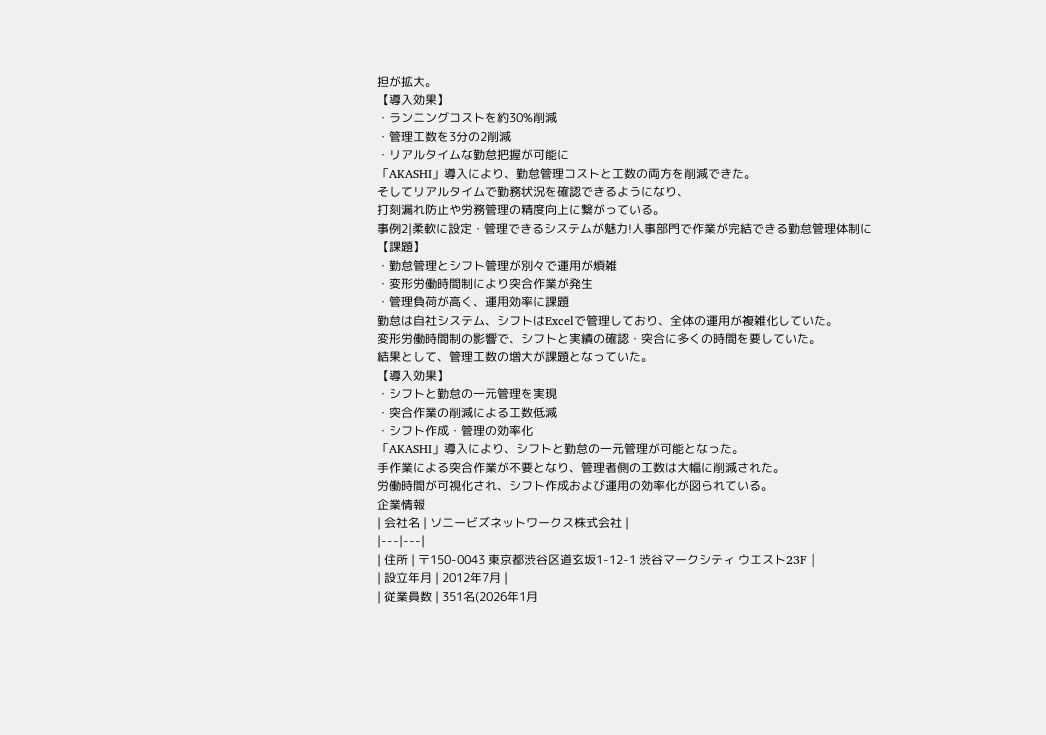担が拡大。
【導入効果】
・ランニングコストを約30%削減
・管理工数を3分の2削減
・リアルタイムな勤怠把握が可能に
「AKASHI」導入により、勤怠管理コストと工数の両方を削減できた。
そしてリアルタイムで勤務状況を確認できるようになり、
打刻漏れ防止や労務管理の精度向上に繋がっている。
事例2|柔軟に設定・管理できるシステムが魅力!人事部門で作業が完結できる勤怠管理体制に
【課題】
・勤怠管理とシフト管理が別々で運用が煩雑
・変形労働時間制により突合作業が発生
・管理負荷が高く、運用効率に課題
勤怠は自社システム、シフトはExcelで管理しており、全体の運用が複雑化していた。
変形労働時間制の影響で、シフトと実績の確認・突合に多くの時間を要していた。
結果として、管理工数の増大が課題となっていた。
【導入効果】
・シフトと勤怠の一元管理を実現
・突合作業の削減による工数低減
・シフト作成・管理の効率化
「AKASHI」導入により、シフトと勤怠の一元管理が可能となった。
手作業による突合作業が不要となり、管理者側の工数は大幅に削減された。
労働時間が可視化され、シフト作成および運用の効率化が図られている。
企業情報
| 会社名 | ソニービズネットワークス株式会社 |
|---|---|
| 住所 | 〒150-0043 東京都渋谷区道玄坂1-12-1 渋谷マークシティ ウエスト23F |
| 設立年月 | 2012年7月 |
| 従業員数 | 351名(2026年1月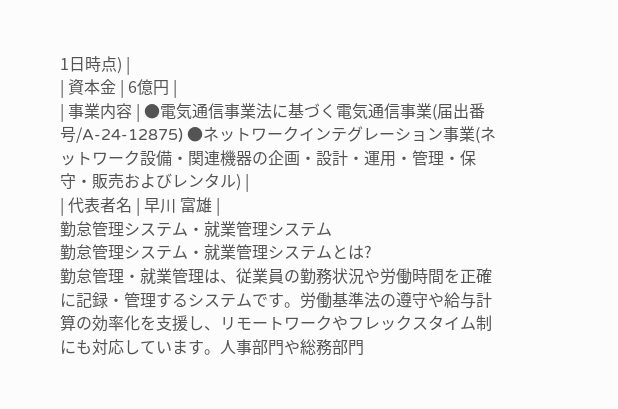1日時点) |
| 資本金 | 6億円 |
| 事業内容 | ●電気通信事業法に基づく電気通信事業(届出番号/A-24-12875) ●ネットワークインテグレーション事業(ネットワーク設備・関連機器の企画・設計・運用・管理・保守・販売およびレンタル) |
| 代表者名 | 早川 富雄 |
勤怠管理システム・就業管理システム
勤怠管理システム・就業管理システムとは?
勤怠管理・就業管理は、従業員の勤務状況や労働時間を正確に記録・管理するシステムです。労働基準法の遵守や給与計算の効率化を支援し、リモートワークやフレックスタイム制にも対応しています。人事部門や総務部門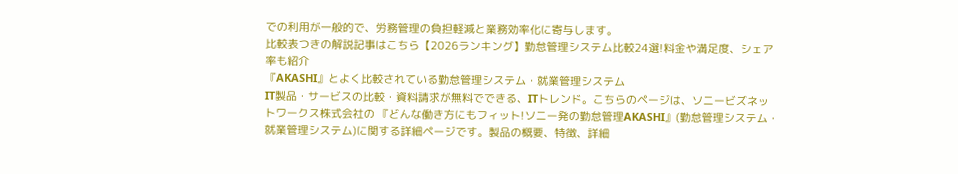での利用が一般的で、労務管理の負担軽減と業務効率化に寄与します。
比較表つきの解説記事はこちら【2026ランキング】勤怠管理システム比較24選!料金や満足度、シェア率も紹介
『AKASHI』とよく比較されている勤怠管理システム・就業管理システム
IT製品・サービスの比較・資料請求が無料でできる、ITトレンド。こちらのページは、ソニービズネットワークス株式会社の 『どんな働き方にもフィット!ソニー発の勤怠管理AKASHI』(勤怠管理システム・就業管理システム)に関する詳細ページです。製品の概要、特徴、詳細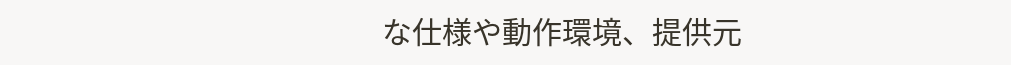な仕様や動作環境、提供元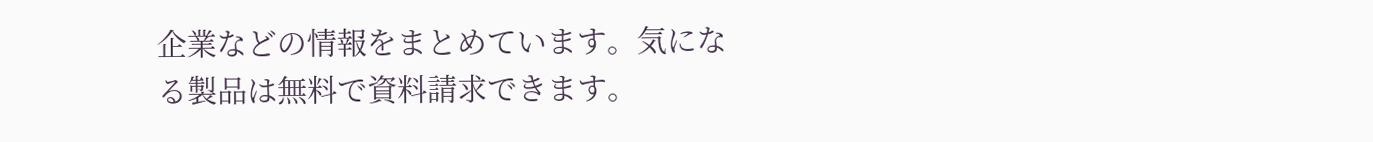企業などの情報をまとめています。気になる製品は無料で資料請求できます。